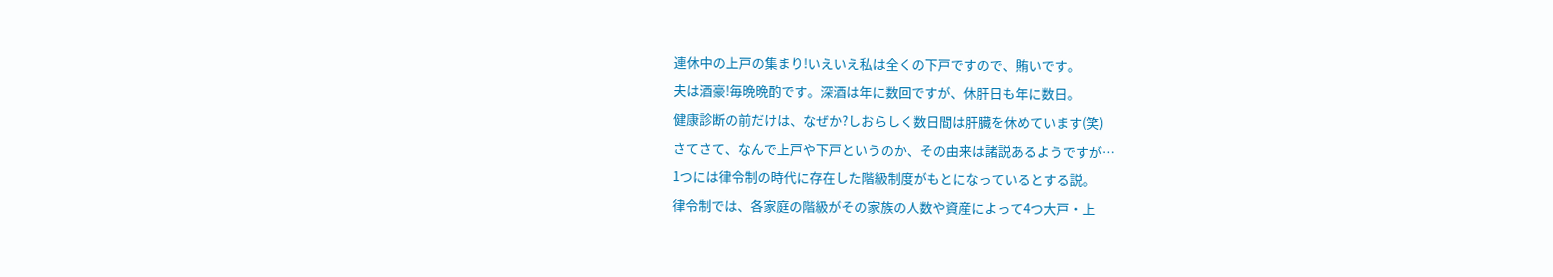連休中の上戸の集まり!いえいえ私は全くの下戸ですので、賄いです。
夫は酒豪!毎晩晩酌です。深酒は年に数回ですが、休肝日も年に数日。
健康診断の前だけは、なぜか?しおらしく数日間は肝臓を休めています(笑)
さてさて、なんで上戸や下戸というのか、その由来は諸説あるようですが…
1つには律令制の時代に存在した階級制度がもとになっているとする説。
律令制では、各家庭の階級がその家族の人数や資産によって4つ大戸・上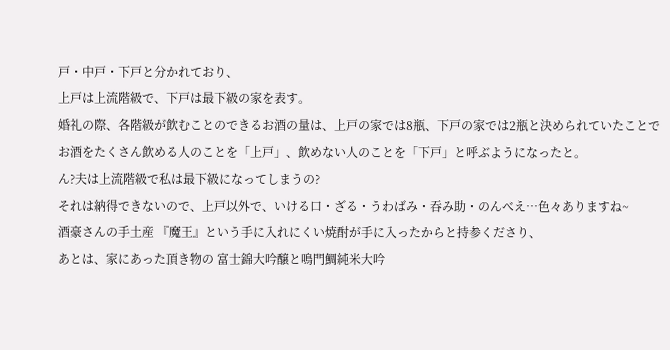戸・中戸・下戸と分かれており、
上戸は上流階級で、下戸は最下級の家を表す。
婚礼の際、各階級が飲むことのできるお酒の量は、上戸の家では8瓶、下戸の家では2瓶と決められていたことで
お酒をたくさん飲める人のことを「上戸」、飲めない人のことを「下戸」と呼ぶようになったと。
ん?夫は上流階級で私は最下級になってしまうの?
それは納得できないので、上戸以外で、いける口・ざる・うわばみ・吞み助・のんべえ…色々ありますね~
酒豪さんの手土産 『魔王』という手に入れにくい焼酎が手に入ったからと持参くださり、
あとは、家にあった頂き物の 富士錦大吟醸と鳴門鯛純米大吟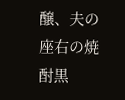醸、夫の座右の焼酎黒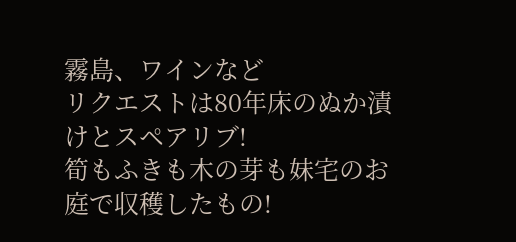霧島、ワインなど
リクエストは80年床のぬか漬けとスペアリブ!
筍もふきも木の芽も妹宅のお庭で収穫したもの!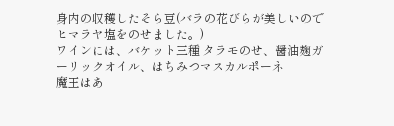身内の収穫したそら豆(バラの花びらが美しいのでヒマラヤ塩をのせました。)
ワインには、バケット三種 タラモのせ、醤油麹ガーリックオイル、はちみつマスカルポーネ
魔王はあ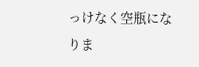っけなく空瓶になりま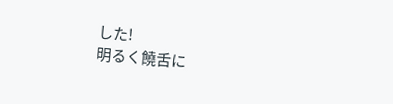した!
明るく饒舌に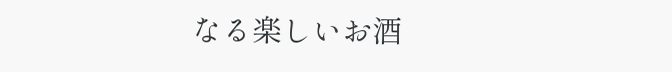なる楽しいお酒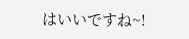はいいですね~!